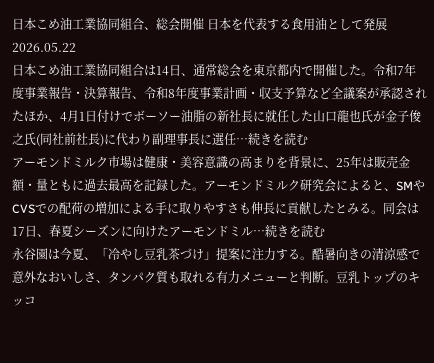日本こめ油工業協同組合、総会開催 日本を代表する食用油として発展
2026.05.22
日本こめ油工業協同組合は14日、通常総会を東京都内で開催した。令和7年度事業報告・決算報告、令和8年度事業計画・収支予算など全議案が承認されたほか、4月1日付けでボーソー油脂の新社長に就任した山口龍也氏が金子俊之氏(同社前社長)に代わり副理事長に選任…続きを読む
アーモンドミルク市場は健康・美容意識の高まりを背景に、25年は販売金額・量ともに過去最高を記録した。アーモンドミルク研究会によると、SMやCVSでの配荷の増加による手に取りやすさも伸長に貢献したとみる。同会は17日、春夏シーズンに向けたアーモンドミル…続きを読む
永谷園は今夏、「冷やし豆乳茶づけ」提案に注力する。酷暑向きの清涼感で意外なおいしさ、タンパク質も取れる有力メニューと判断。豆乳トップのキッコ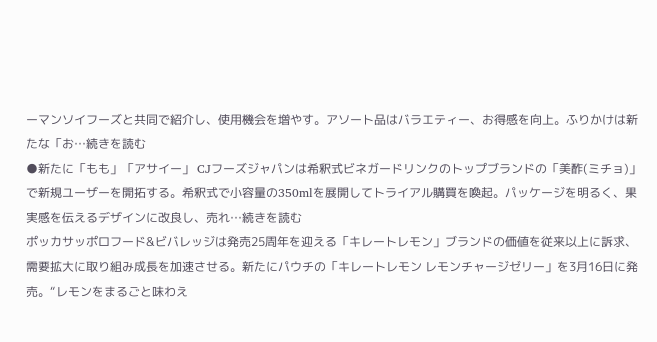ーマンソイフーズと共同で紹介し、使用機会を増やす。アソート品はバラエティー、お得感を向上。ふりかけは新たな「お…続きを読む
●新たに「もも」「アサイー」 CJフーズジャパンは希釈式ビネガードリンクのトップブランドの「美酢(ミチョ)」で新規ユーザーを開拓する。希釈式で小容量の350mlを展開してトライアル購買を喚起。パッケージを明るく、果実感を伝えるデザインに改良し、売れ…続きを読む
ポッカサッポロフード&ビバレッジは発売25周年を迎える「キレートレモン」ブランドの価値を従来以上に訴求、需要拡大に取り組み成長を加速させる。新たにパウチの「キレートレモン レモンチャージゼリー」を3月16日に発売。“レモンをまるごと味わえ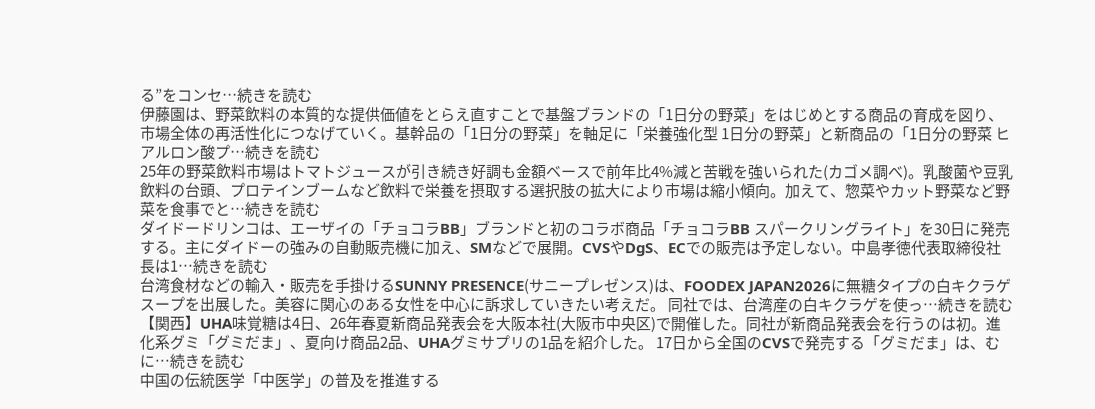る”をコンセ…続きを読む
伊藤園は、野菜飲料の本質的な提供価値をとらえ直すことで基盤ブランドの「1日分の野菜」をはじめとする商品の育成を図り、市場全体の再活性化につなげていく。基幹品の「1日分の野菜」を軸足に「栄養強化型 1日分の野菜」と新商品の「1日分の野菜 ヒアルロン酸プ…続きを読む
25年の野菜飲料市場はトマトジュースが引き続き好調も金額ベースで前年比4%減と苦戦を強いられた(カゴメ調べ)。乳酸菌や豆乳飲料の台頭、プロテインブームなど飲料で栄養を摂取する選択肢の拡大により市場は縮小傾向。加えて、惣菜やカット野菜など野菜を食事でと…続きを読む
ダイドードリンコは、エーザイの「チョコラBB」ブランドと初のコラボ商品「チョコラBB スパークリングライト」を30日に発売する。主にダイドーの強みの自動販売機に加え、SMなどで展開。CVSやDgS、ECでの販売は予定しない。中島孝徳代表取締役社長は1…続きを読む
台湾食材などの輸入・販売を手掛けるSUNNY PRESENCE(サニープレゼンス)は、FOODEX JAPAN2026に無糖タイプの白キクラゲスープを出展した。美容に関心のある女性を中心に訴求していきたい考えだ。 同社では、台湾産の白キクラゲを使っ…続きを読む
【関西】UHA味覚糖は4日、26年春夏新商品発表会を大阪本社(大阪市中央区)で開催した。同社が新商品発表会を行うのは初。進化系グミ「グミだま」、夏向け商品2品、UHAグミサプリの1品を紹介した。 17日から全国のCVSで発売する「グミだま」は、むに…続きを読む
中国の伝統医学「中医学」の普及を推進する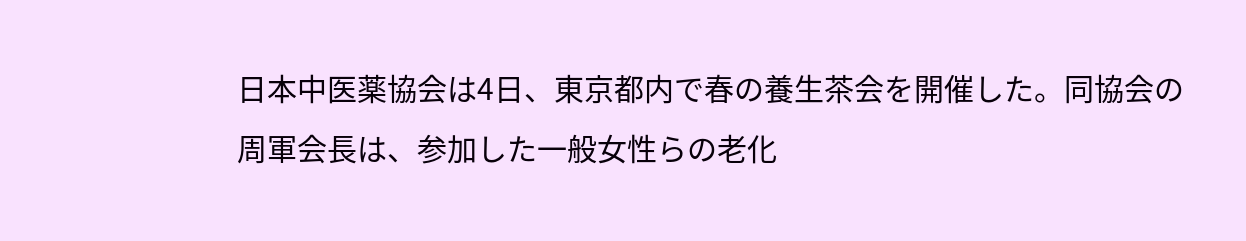日本中医薬協会は4日、東京都内で春の養生茶会を開催した。同協会の周軍会長は、参加した一般女性らの老化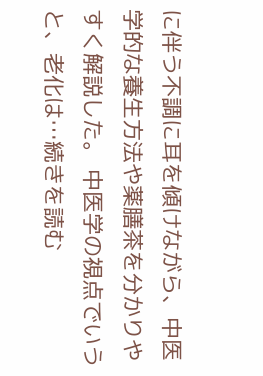に伴う不調に耳を傾けながら、中医学的な養生方法や薬膳茶を分かりやすく解説した。 中医学の視点でいうと、老化は…続きを読む